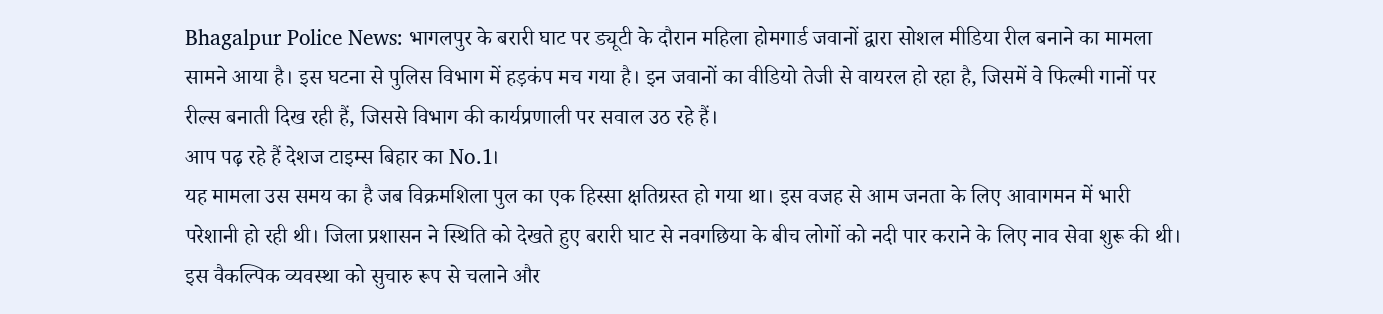Bhagalpur Police News: भागलपुर के बरारी घाट पर ड्यूटी के दौरान महिला होमगार्ड जवानों द्वारा सोशल मीडिया रील बनाने का मामला सामने आया है। इस घटना से पुलिस विभाग में हड़कंप मच गया है। इन जवानों का वीडियो तेजी से वायरल हो रहा है, जिसमें वे फिल्मी गानों पर रील्स बनाती दिख रही हैं, जिससे विभाग की कार्यप्रणाली पर सवाल उठ रहे हैं।
आप पढ़ रहे हैं देशज टाइम्स बिहार का No.1।
यह मामला उस समय का है जब विक्रमशिला पुल का एक हिस्सा क्षतिग्रस्त हो गया था। इस वजह से आम जनता के लिए आवागमन में भारी परेशानी हो रही थी। जिला प्रशासन ने स्थिति को देखते हुए बरारी घाट से नवगछिया के बीच लोगों को नदी पार कराने के लिए नाव सेवा शुरू की थी। इस वैकल्पिक व्यवस्था को सुचारु रूप से चलाने और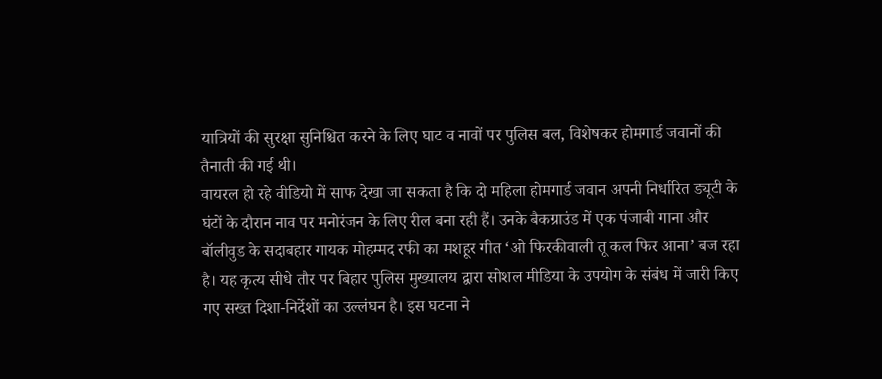यात्रियों की सुरक्षा सुनिश्चित करने के लिए घाट व नावों पर पुलिस बल, विशेषकर होमगार्ड जवानों की तैनाती की गई थी।
वायरल हो रहे वीडियो में साफ देखा जा सकता है कि दो महिला होमगार्ड जवान अपनी निर्धारित ड्यूटी के घंटों के दौरान नाव पर मनोरंजन के लिए रील बना रही हैं। उनके बैकग्राउंड में एक पंजाबी गाना और बॉलीवुड के सदाबहार गायक मोहम्मद रफी का मशहूर गीत ‘ओ फिरकीवाली तू कल फिर आना’ बज रहा है। यह कृत्य सीधे तौर पर बिहार पुलिस मुख्यालय द्वारा सोशल मीडिया के उपयोग के संबंध में जारी किए गए सख्त दिशा-निर्देशों का उल्लंघन है। इस घटना ने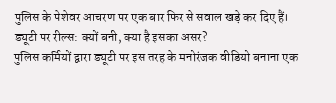पुलिस के पेशेवर आचरण पर एक बार फिर से सवाल खड़े कर दिए हैं।
ड्यूटी पर रील्स: क्यों बनी, क्या है इसका असर?
पुलिस कर्मियों द्वारा ड्यूटी पर इस तरह के मनोरंजक वीडियो बनाना एक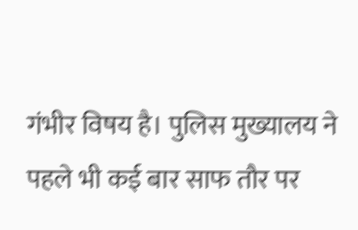गंभीर विषय है। पुलिस मुख्यालय ने पहले भी कई बार साफ तौर पर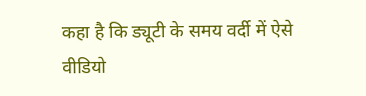कहा है कि ड्यूटी के समय वर्दी में ऐसे वीडियो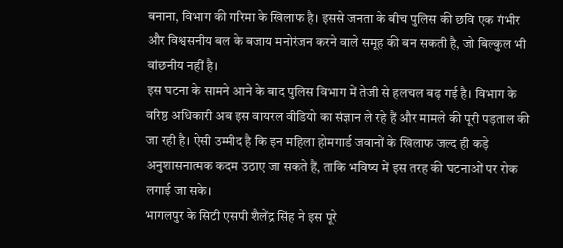बनाना, विभाग की गरिमा के खिलाफ है। इससे जनता के बीच पुलिस की छवि एक गंभीर और विश्वसनीय बल के बजाय मनोरंजन करने वाले समूह की बन सकती है, जो बिल्कुल भी वांछनीय नहीं है।
इस घटना के सामने आने के बाद पुलिस विभाग में तेजी से हलचल बढ़ गई है। विभाग के वरिष्ठ अधिकारी अब इस वायरल वीडियो का संज्ञान ले रहे हैं और मामले की पूरी पड़ताल की जा रही है। ऐसी उम्मीद है कि इन महिला होमगार्ड जवानों के खिलाफ जल्द ही कड़े अनुशासनात्मक कदम उठाए जा सकते हैं, ताकि भविष्य में इस तरह की घटनाओं पर रोक लगाई जा सके।
भागलपुर के सिटी एसपी शैलेंद्र सिंह ने इस पूरे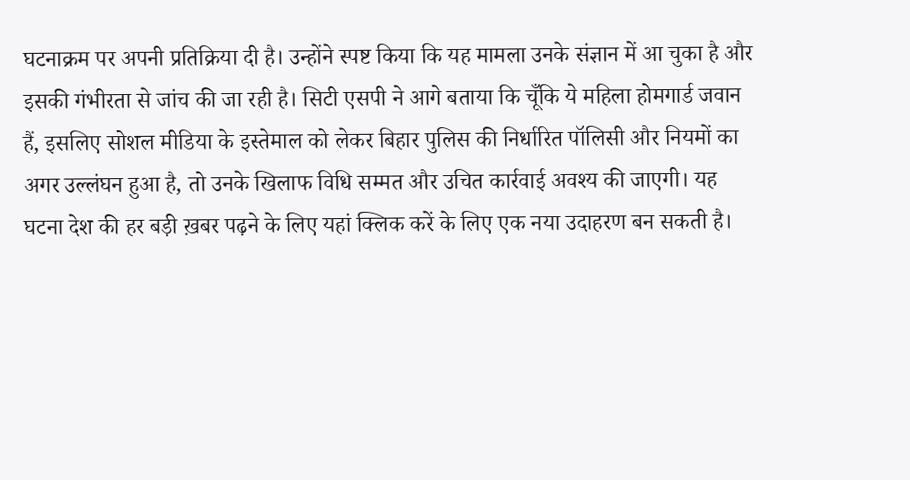घटनाक्रम पर अपनी प्रतिक्रिया दी है। उन्होंने स्पष्ट किया कि यह मामला उनके संज्ञान में आ चुका है और इसकी गंभीरता से जांच की जा रही है। सिटी एसपी ने आगे बताया कि चूँकि ये महिला होमगार्ड जवान हैं, इसलिए सोशल मीडिया के इस्तेमाल को लेकर बिहार पुलिस की निर्धारित पॉलिसी और नियमों का अगर उल्लंघन हुआ है, तो उनके खिलाफ विधि सम्मत और उचित कार्रवाई अवश्य की जाएगी। यह घटना देश की हर बड़ी ख़बर पढ़ने के लिए यहां क्लिक करें के लिए एक नया उदाहरण बन सकती है।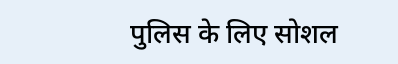पुलिस के लिए सोशल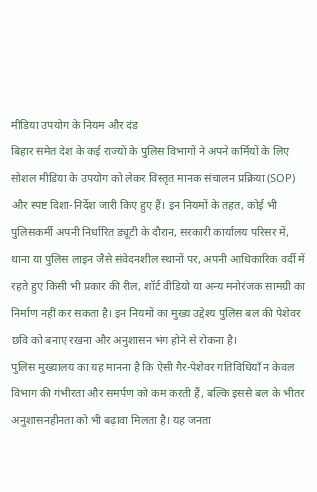मीडिया उपयोग के नियम और दंड
बिहार समेत देश के कई राज्यों के पुलिस विभागों ने अपने कर्मियों के लिए सोशल मीडिया के उपयोग को लेकर विस्तृत मानक संचालन प्रक्रिया (SOP) और स्पष्ट दिशा-निर्देश जारी किए हुए हैं। इन नियमों के तहत, कोई भी पुलिसकर्मी अपनी निर्धारित ड्यूटी के दौरान, सरकारी कार्यालय परिसर में, थाना या पुलिस लाइन जैसे संवेदनशील स्थानों पर, अपनी आधिकारिक वर्दी में रहते हुए किसी भी प्रकार की रील, शॉर्ट वीडियो या अन्य मनोरंजक सामग्री का निर्माण नहीं कर सकता है। इन नियमों का मुख्य उद्देश्य पुलिस बल की पेशेवर छवि को बनाए रखना और अनुशासन भंग होने से रोकना है।
पुलिस मुख्यालय का यह मानना है कि ऐसी गैर-पेशेवर गतिविधियाँ न केवल विभाग की गंभीरता और समर्पण को कम करती हैं, बल्कि इससे बल के भीतर अनुशासनहीनता को भी बढ़ावा मिलता है। यह जनता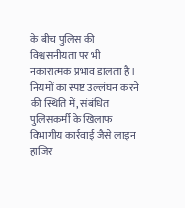के बीच पुलिस की विश्वसनीयता पर भी नकारात्मक प्रभाव डालता है। नियमों का स्पष्ट उल्लंघन करने की स्थिति में, संबंधित पुलिसकर्मी के खिलाफ विभागीय कार्रवाई जैसे लाइन हाजिर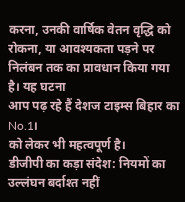करना, उनकी वार्षिक वेतन वृद्धि को रोकना, या आवश्यकता पड़ने पर निलंबन तक का प्रावधान किया गया है। यह घटना
आप पढ़ रहे हैं देशज टाइम्स बिहार का No.1।
को लेकर भी महत्वपूर्ण है।
डीजीपी का कड़ा संदेश: नियमों का उल्लंघन बर्दाश्त नहीं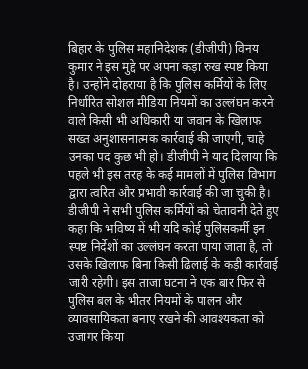बिहार के पुलिस महानिदेशक (डीजीपी) विनय कुमार ने इस मुद्दे पर अपना कड़ा रुख स्पष्ट किया है। उन्होंने दोहराया है कि पुलिस कर्मियों के लिए निर्धारित सोशल मीडिया नियमों का उल्लंघन करने वाले किसी भी अधिकारी या जवान के खिलाफ सख्त अनुशासनात्मक कार्रवाई की जाएगी, चाहे उनका पद कुछ भी हो। डीजीपी ने याद दिलाया कि पहले भी इस तरह के कई मामलों में पुलिस विभाग द्वारा त्वरित और प्रभावी कार्रवाई की जा चुकी है।
डीजीपी ने सभी पुलिस कर्मियों को चेतावनी देते हुए कहा कि भविष्य में भी यदि कोई पुलिसकर्मी इन स्पष्ट निर्देशों का उल्लंघन करता पाया जाता है, तो उसके खिलाफ बिना किसी ढिलाई के कड़ी कार्रवाई जारी रहेगी। इस ताजा घटना ने एक बार फिर से पुलिस बल के भीतर नियमों के पालन और व्यावसायिकता बनाए रखने की आवश्यकता को उजागर किया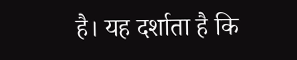है। यह दर्शाता है कि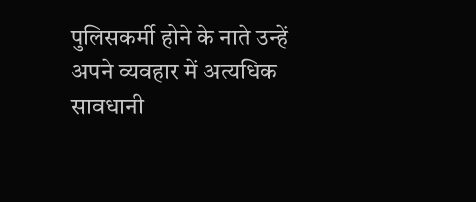पुलिसकर्मी होने के नाते उन्हें अपने व्यवहार में अत्यधिक सावधानी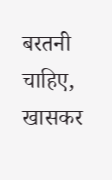बरतनी चाहिए, खासकर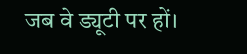जब वे ड्यूटी पर हों।